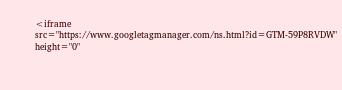<iframe src="https://www.googletagmanager.com/ns.html?id=GTM-59P8RVDW" height="0"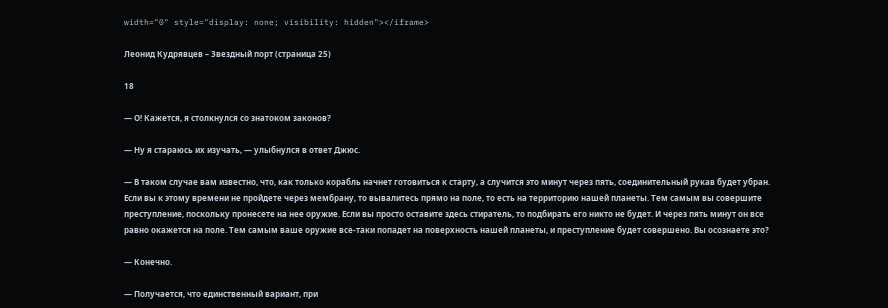width="0" style="display: none; visibility: hidden"></iframe>

Леонид Кудрявцев – Звездный порт (страница 25)

18

— О! Кажется, я столкнулся со знатоком законов?

— Ну я стараюсь их изучать, — улыбнулся в ответ Джюс.

— В таком случае вам известно, что, как только корабль начнет готовиться к старту, а случится это минут через пять, соединительный рукав будет убран. Если вы к этому времени не пройдете через мембрану, то вывалитесь прямо на поле, то есть на территорию нашей планеты. Тем самым вы совершите преступление, поскольку пронесете на нее оружие. Если вы просто оставите здесь стиратель, то подбирать его никто не будет. И через пять минут он все равно окажется на поле. Тем самым ваше оружие все-таки попадет на поверхность нашей планеты, и преступление будет совершено. Вы осознаете это?

— Конечно.

— Получается, что единственный вариант, при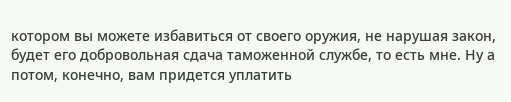котором вы можете избавиться от своего оружия, не нарушая закон, будет его добровольная сдача таможенной службе, то есть мне. Ну а потом, конечно, вам придется уплатить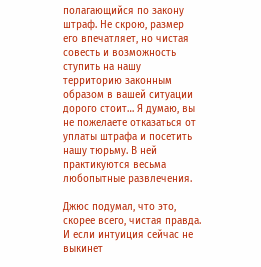полагающийся по закону штраф. Не скрою, размер его впечатляет, но чистая совесть и возможность ступить на нашу территорию законным образом в вашей ситуации дорого стоит… Я думаю, вы не пожелаете отказаться от уплаты штрафа и посетить нашу тюрьму. В ней практикуются весьма любопытные развлечения.

Джюс подумал, что это, скорее всего, чистая правда. И если интуиция сейчас не выкинет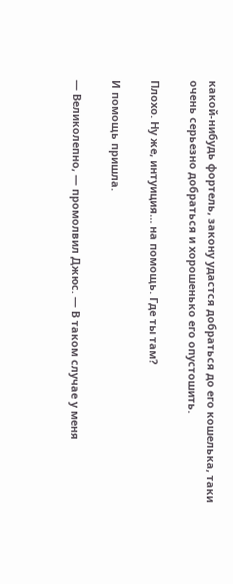какой-нибудь фортель, закону удастся добраться до его кошелька, таки очень серьезно добраться и хорошенько его опустошить.

Плохо. Ну же, интуиция… на помощь. Где ты там?

И помощь пришла.

— Великолепно, — промолвил Джюс. — В таком случае у меня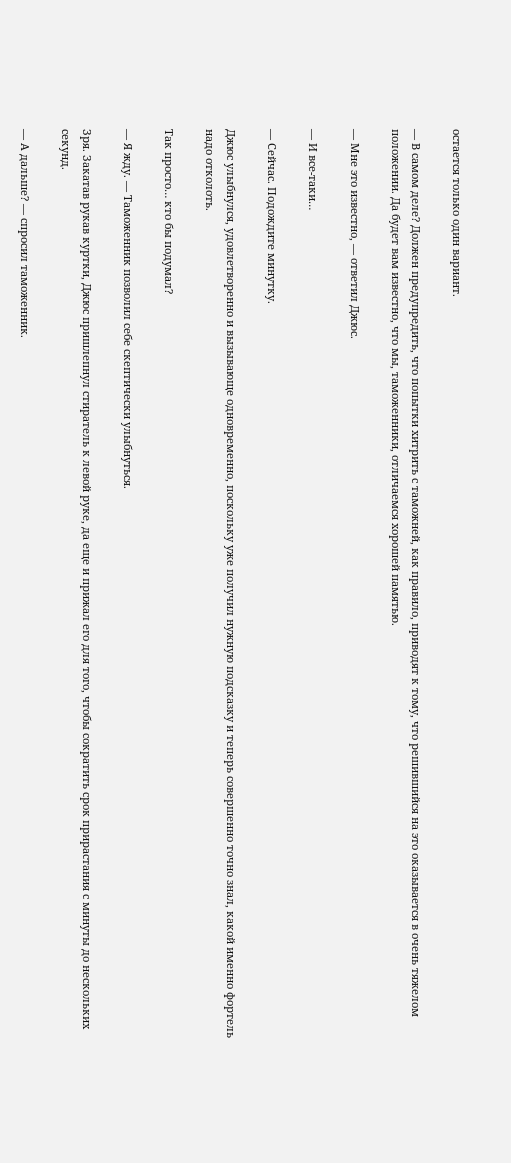остается только один вариант.

— В самом деле? Должен предупредить, что попытки хитрить с таможней, как правило, приводят к тому, что решившийся на это оказывается в очень тяжелом положении. Да будет вам известно, что мы, таможенники, отличаемся хорошей памятью.

— Мне это известно, — ответил Джюс.

— И все-таки…

— Сейчас. Подождите минутку.

Джюс улыбнулся, удовлетворенно и вызывающе одновременно, поскольку уже получил нужную подсказку и теперь совершенно точно знал, какой именно фортель надо отколоть.

Так просто… кто бы подумал?

— Я жду. — Таможенник позволил себе скептически улыбнуться.

Зря. Закатав рукав куртки, Джюс пришлепнул стиратель к левой руке, да еще и прижал его для того, чтобы сократить срок прирастания с минуты до нескольких секунд.

— А дальше? — спросил таможенник.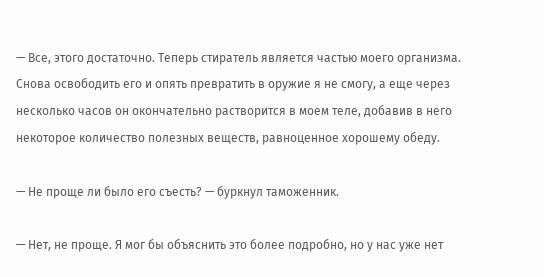— Все, этого достаточно. Теперь стиратель является частью моего организма. Снова освободить его и опять превратить в оружие я не смогу, а еще через несколько часов он окончательно растворится в моем теле, добавив в него некоторое количество полезных веществ, равноценное хорошему обеду.

— Не проще ли было его съесть? — буркнул таможенник.

— Нет, не проще. Я мог бы объяснить это более подробно, но у нас уже нет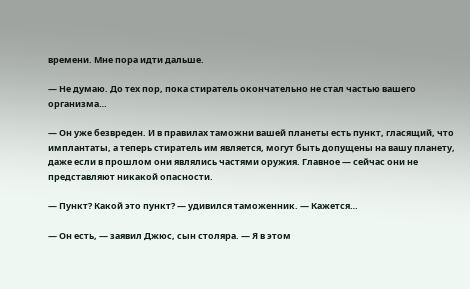времени. Мне пора идти дальше.

— Не думаю. До тех пор, пока стиратель окончательно не стал частью вашего организма…

— Он уже безвреден. И в правилах таможни вашей планеты есть пункт, гласящий, что имплантаты, а теперь стиратель им является, могут быть допущены на вашу планету, даже если в прошлом они являлись частями оружия. Главное — сейчас они не представляют никакой опасности.

— Пункт? Какой это пункт? — удивился таможенник. — Кажется…

— Он есть, — заявил Джюс, сын столяра. — Я в этом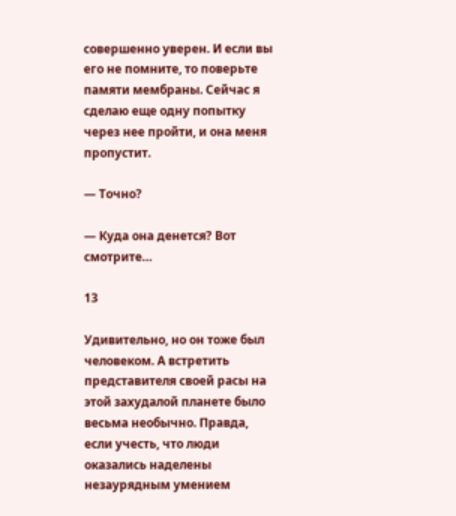совершенно уверен. И если вы его не помните, то поверьте памяти мембраны. Сейчас я сделаю еще одну попытку через нее пройти, и она меня пропустит.

— Точно?

— Куда она денется? Вот смотрите…

13

Удивительно, но он тоже был человеком. А встретить представителя своей расы на этой захудалой планете было весьма необычно. Правда, если учесть, что люди оказались наделены незаурядным умением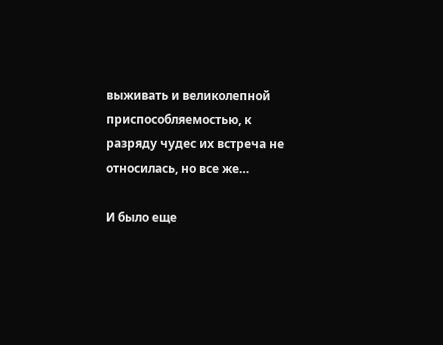выживать и великолепной приспособляемостью, к разряду чудес их встреча не относилась, но все же…

И было еще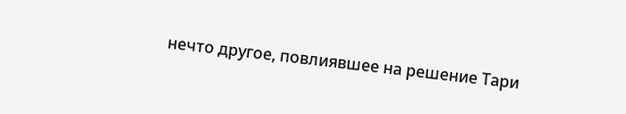нечто другое, повлиявшее на решение Тари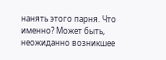нанять этого парня. Что именно? Может быть, неожиданно возникшее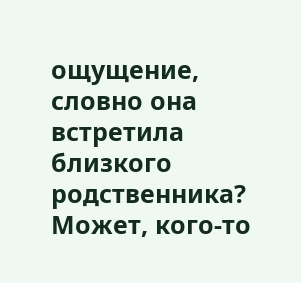ощущение, словно она встретила близкого родственника? Может, кого-то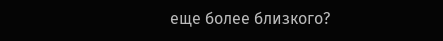еще более близкого?